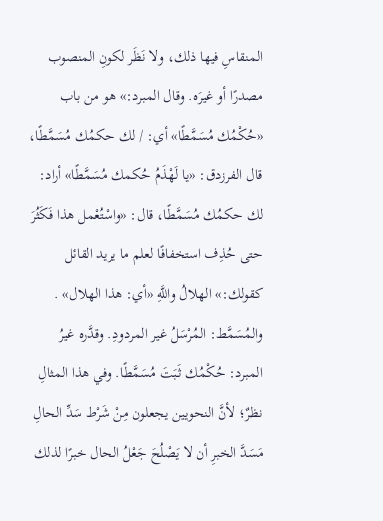المنقاسِ فيها ذلك، ولا نَظَر لكونِ المنصوب مصدرًا أو غيرَه. وقال المبرد:» هو من باب «حُكْمُك مُسَمَّطًا» أي: / لك حكمُك مُسَمَّطًا، قال الفرزدق: «يا لَهْذَمُ حُكمك مُسَمَّطًا» أراد: لك حكمُك مُسَمَّطًا، قال: «واسْتُعْمل هذا فَكَثُرَ حتى حُذِف استخفافًا لعلم ما يريد القائل كقولك:» الهلالُ واللَّهِ «أي: هذا الهلال» . والمُسَمَّط: المُرْسَلُ غير المردودِ. وقدَّره غيرُ المبرد: حُكْمُك ثَبَتَ مُسَمَّطًا. وفي هذا المثالِ نظرٌ؛ لأنَّ النحويين يجعلون مِنْ شَرْط سَدِّ الحالِ مَسَدَّ الخبرِ أن لا يَصْلُحَ جَعْلُ الحال خبرًا لذلك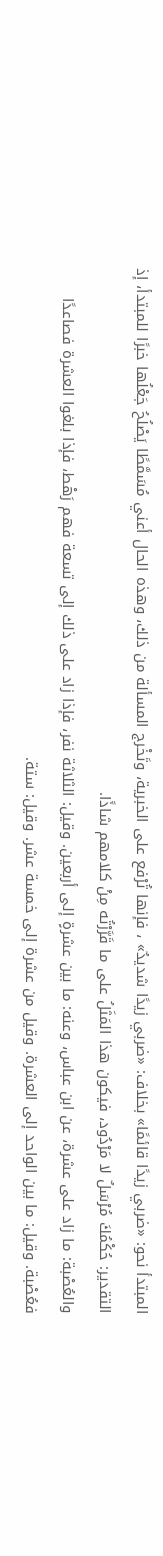المبتدأ نحو: «ضربي زيدًا قائمًا» بخلاف: «ضربي زيدًا شديدٌ» ، فإنها تُرْفع على الخبرية، وتَخْرج المسألة من ذلك، وهذه الحال أعني مُسَمَّطًا يَصْلُحُ جَعْلُها خبرًا للمبتدأ، إذ التقدير: حُكْمُكَ مُرْسَلٌ لا مَرْدُود، فيكون هذا المَثَلُ على ما قَرَّرْتُه مِنْ كلامهم شاذًا.
والعُصْبة: ما زاد على عشرة، عن ابن عباس، وعنه: ما بين عشرةٍ إلى أربعين. وقيل: الثلاثة نفر، فإذا زاد على ذلك إلى تسعة فهم رَهْط، فإذا بلغوا العشرة فصاعدًا فعُصْبة. وقيل: ما بين الواحد إلى العشرة. وقيل من عشرة إلى خمسة عشر. وقيل: ستة.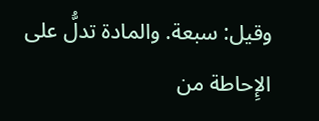وقيل: سبعة. والمادة تدلُّ على الإِحاطة من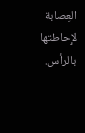العِصابة لإِحاطتها بالرأس.